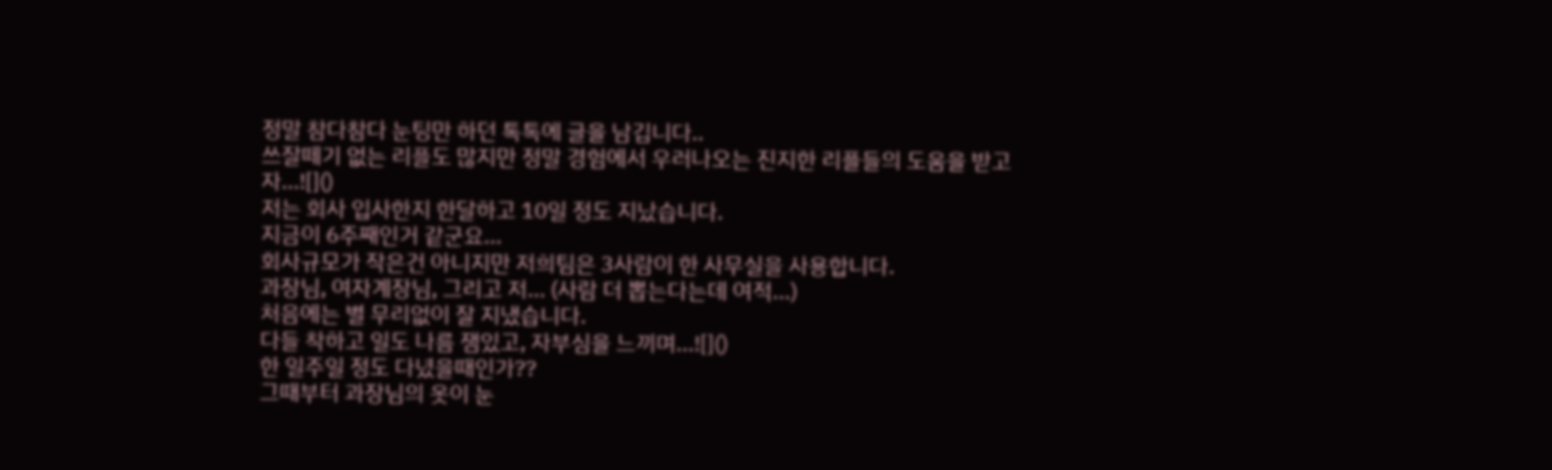정말 참다참다 눈팅만 하던 톡톡에 글을 남깁니다..
쓰잘떼기 없는 리플도 많지만 정말 경험에서 우러나오는 진지한 리플들의 도움을 받고자...![]()
저는 회사 입사한지 한달하고 10일 정도 지났습니다.
지금이 6주째인거 같군요...
회사규모가 작은건 아니지만 저희팀은 3사람이 한 사무실을 사용합니다.
과장님, 여자계장님, 그리고 저... (사람 더 뽑는다는데 여적...)
처음에는 별 무리없이 잘 지냈습니다.
다들 착하고 일도 나름 잼있고, 자부심을 느끼며...![]()
한 일주일 정도 다녔을때인가??
그때부터 과장님의 옷이 눈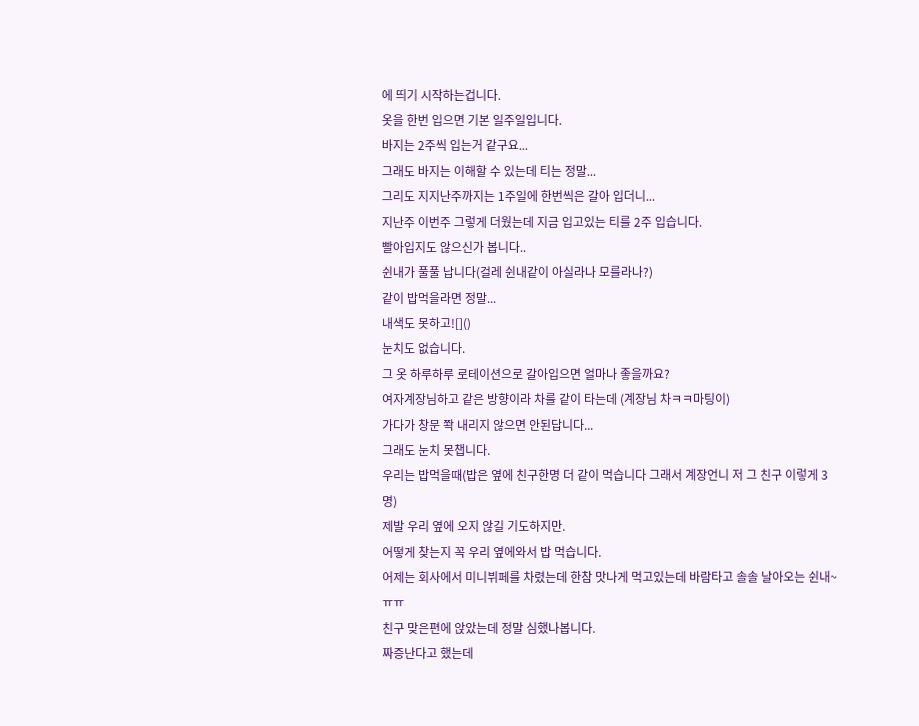에 띄기 시작하는겁니다.
옷을 한번 입으면 기본 일주일입니다.
바지는 2주씩 입는거 같구요...
그래도 바지는 이해할 수 있는데 티는 정말...
그리도 지지난주까지는 1주일에 한번씩은 갈아 입더니...
지난주 이번주 그렇게 더웠는데 지금 입고있는 티를 2주 입습니다.
빨아입지도 않으신가 봅니다..
쉰내가 풀풀 납니다(걸레 쉰내같이 아실라나 모를라나?)
같이 밥먹을라면 정말...
내색도 못하고![]()
눈치도 없습니다.
그 옷 하루하루 로테이션으로 갈아입으면 얼마나 좋을까요?
여자계장님하고 같은 방향이라 차를 같이 타는데 (계장님 차ㅋㅋ마팅이)
가다가 창문 쫙 내리지 않으면 안된답니다...
그래도 눈치 못챕니다.
우리는 밥먹을때(밥은 옆에 친구한명 더 같이 먹습니다 그래서 계장언니 저 그 친구 이렇게 3명)
제발 우리 옆에 오지 않길 기도하지만.
어떻게 찾는지 꼭 우리 옆에와서 밥 먹습니다.
어제는 회사에서 미니뷔페를 차렸는데 한참 맛나게 먹고있는데 바람타고 솔솔 날아오는 쉰내~ㅠㅠ
친구 맞은편에 앉았는데 정말 심했나봅니다.
짜증난다고 했는데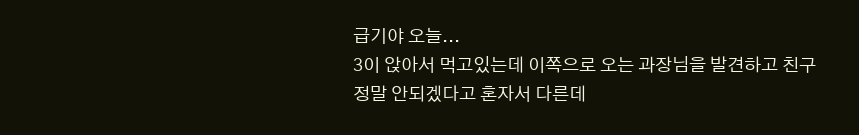급기야 오늘...
3이 앉아서 먹고있는데 이쪽으로 오는 과장님을 발견하고 친구 정말 안되겠다고 혼자서 다른데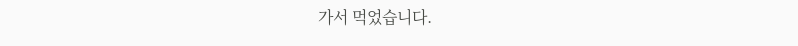가서 먹었습니다.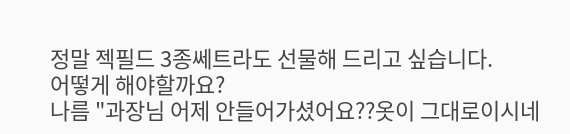정말 젝필드 3종쎄트라도 선물해 드리고 싶습니다.
어떻게 해야할까요?
나름 "과장님 어제 안들어가셨어요??옷이 그대로이시네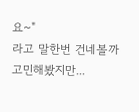요~"
라고 말한번 건네볼까 고민해봤지만...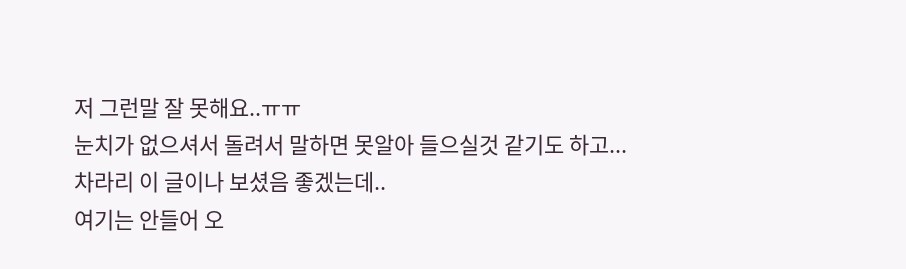저 그런말 잘 못해요..ㅠㅠ
눈치가 없으셔서 돌려서 말하면 못알아 들으실것 같기도 하고...
차라리 이 글이나 보셨음 좋겠는데..
여기는 안들어 오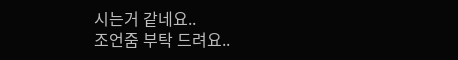시는거 같네요..
조언줌 부탁 드려요..